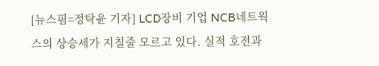[뉴스핌=정탁윤 기자] LCD장비 기업 NCB네트웍스의 상승세가 지칠줄 모르고 있다. 실적 호전과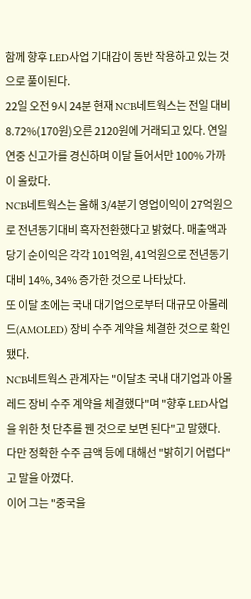함께 향후 LED사업 기대감이 동반 작용하고 있는 것으로 풀이된다.
22일 오전 9시 24분 현재 NCB네트웍스는 전일 대비 8.72%(170원)오른 2120원에 거래되고 있다. 연일 연중 신고가를 경신하며 이달 들어서만 100% 가까이 올랐다.
NCB네트웍스는 올해 3/4분기 영업이익이 27억원으로 전년동기대비 흑자전환했다고 밝혔다. 매출액과 당기 순이익은 각각 101억원, 41억원으로 전년동기대비 14%, 34% 증가한 것으로 나타났다.
또 이달 초에는 국내 대기업으로부터 대규모 아몰레드(AMOLED) 장비 수주 계약을 체결한 것으로 확인됐다.
NCB네트웍스 관계자는 "이달초 국내 대기업과 아몰레드 장비 수주 계약을 체결했다"며 "향후 LED사업을 위한 첫 단추를 꿴 것으로 보면 된다"고 말했다.
다만 정확한 수주 금액 등에 대해선 "밝히기 어렵다"고 말을 아꼈다.
이어 그는 "중국을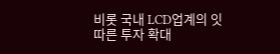비롯 국내 LCD업계의 잇따른 투자 확대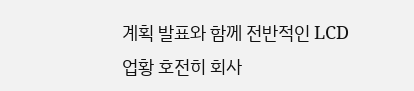계획 발표와 함께 전반적인 LCD업황 호전히 회사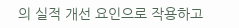의 실적 개선 요인으로 작용하고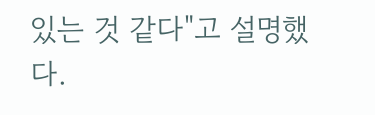있는 것 같다"고 설명했다.